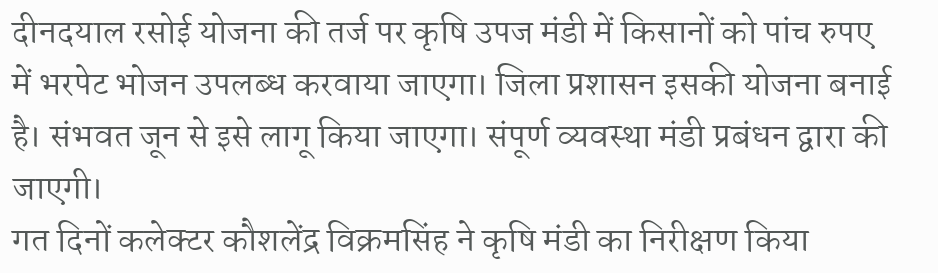दीनदयाल रसोई योजना की तर्ज पर कृषि उपज मंडी में किसानों को पांच रुपए में भरपेट भोजन उपलब्ध करवाया जाएगा। जिला प्रशासन इसकी योजना बनाई है। संभवत जून से इसे लागू किया जाएगा। संपूर्ण व्यवस्था मंडी प्रबंधन द्वारा की जाएगी।
गत दिनों कलेक्टर कौशलेंद्र विक्रमसिंह ने कृषि मंडी का निरीक्षण किया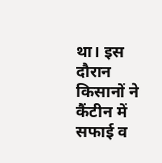था। इस दौरान किसानों ने कैंटीन में सफाई व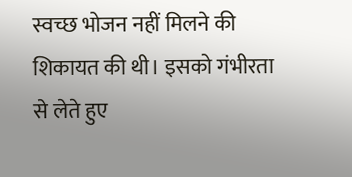स्वच्छ भोजन नहीं मिलने की शिकायत की थी। इसको गंभीरता से लेते हुए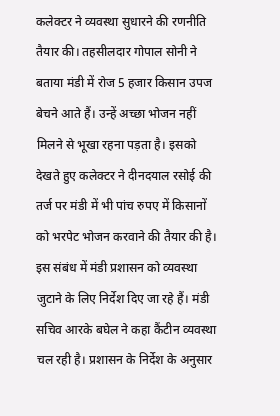कलेक्टर ने व्यवस्था सुधारने की रणनीति तैयार की। तहसीलदार गोपाल सोनी ने बताया मंडी में रोज 5 हजार किसान उपज बेचने आते हैं। उन्हें अच्छा भोजन नहीं मिलने से भूखा रहना पड़ता है। इसको देखते हुए कलेक्टर ने दीनदयाल रसोई की तर्ज पर मंडी में भी पांच रुपए में किसानों को भरपेट भोजन करवाने की तैयार की है। इस संबंध में मंडी प्रशासन को व्यवस्था जुटाने के लिए निर्देश दिए जा रहे हैं। मंडी सचिव आरके बघेल ने कहा कैंटीन व्यवस्था चल रही है। प्रशासन के निर्देश के अनुसार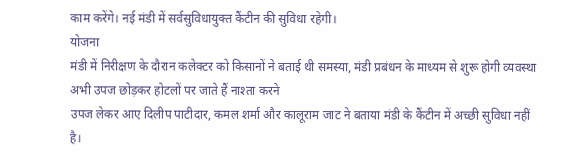काम करेंगे। नई मंडी में सर्वसुविधायुक्त कैंटीन की सुविधा रहेगी।
योजना
मंडी में निरीक्षण के दौरान कलेक्टर को किसानों ने बताई थी समस्या, मंडी प्रबंधन के माध्यम से शुरू होगी व्यवस्था
अभी उपज छोड़कर होटलों पर जाते हैं नाश्ता करने
उपज लेकर आए दिलीप पाटीदार, कमल शर्मा और कालूराम जाट ने बताया मंडी के कैंटीन में अच्छी सुविधा नहीं है।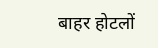बाहर होटलों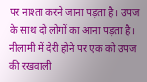पर नाश्ता करने जाना पड़ता है। उपज के साथ दो लोगों का आना पड़ता है। नीलामी में देरी होने पर एक को उपज की रखवाली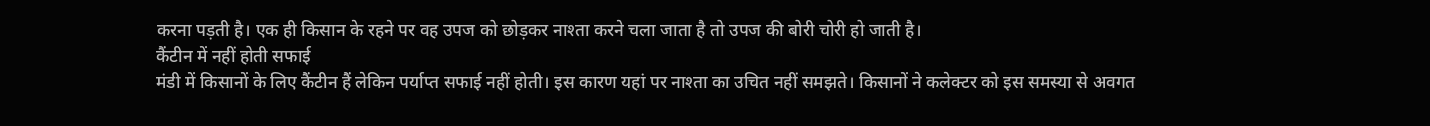करना पड़ती है। एक ही किसान के रहने पर वह उपज को छोड़कर नाश्ता करने चला जाता है तो उपज की बोरी चोरी हो जाती है।
कैंटीन में नहीं होती सफाई
मंडी में किसानों के लिए कैंटीन हैं लेकिन पर्याप्त सफाई नहीं होती। इस कारण यहां पर नाश्ता का उचित नहीं समझते। किसानों ने कलेक्टर को इस समस्या से अवगत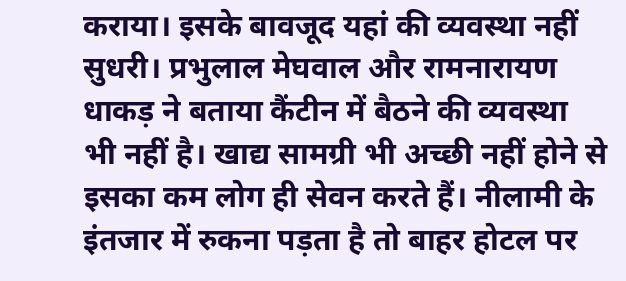कराया। इसके बावजूद यहां की व्यवस्था नहीं सुधरी। प्रभुलाल मेघवाल और रामनारायण धाकड़ ने बताया कैंटीन में बैठने की व्यवस्था भी नहीं है। खाद्य सामग्री भी अच्छी नहीं होने से इसका कम लोग ही सेवन करते हैं। नीलामी के इंतजार में रुकना पड़ता है तो बाहर होटल पर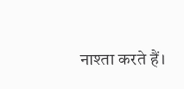नाश्ता करते हैं।